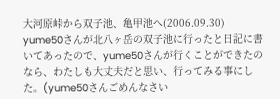大河原峠から双子池、亀甲池へ(2006.09.30)
yume50さんが北八ヶ岳の双子池に行ったと日記に書いてあったので、yume50さんが行くことができたのなら、わたしも大丈夫だと思い、行ってみる事にした。(yume50さんごめんなさい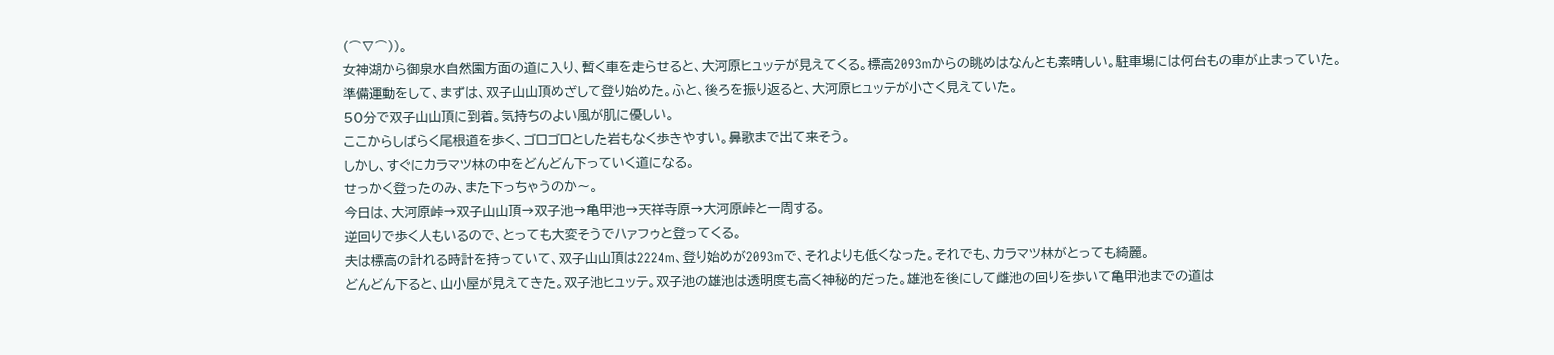(⌒∇⌒))。
女神湖から御泉水自然園方面の道に入り、暫く車を走らせると、大河原ヒュッテが見えてくる。標高2093mからの眺めはなんとも素晴しい。駐車場には何台もの車が止まっていた。
準備運動をして、まずは、双子山山頂めざして登り始めた。ふと、後ろを振り返ると、大河原ヒュッテが小さく見えていた。
50分で双子山山頂に到着。気持ちのよい風が肌に優しい。
ここからしばらく尾根道を歩く、ゴロゴロとした岩もなく歩きやすい。鼻歌まで出て来そう。
しかし、すぐにカラマツ林の中をどんどん下っていく道になる。
せっかく登ったのみ、また下っちゃうのか〜。
今日は、大河原峠→双子山山頂→双子池→亀甲池→天祥寺原→大河原峠と一周する。
逆回りで歩く人もいるので、とっても大変そうでハァフゥと登ってくる。
夫は標高の計れる時計を持っていて、双子山山頂は2224m、登り始めが2093mで、それよりも低くなった。それでも、カラマツ林がとっても綺麗。
どんどん下ると、山小屋が見えてきた。双子池ヒュッテ。双子池の雄池は透明度も高く神秘的だった。雄池を後にして雌池の回りを歩いて亀甲池までの道は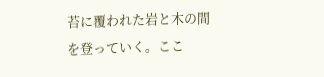苔に覆われた岩と木の間を登っていく。ここ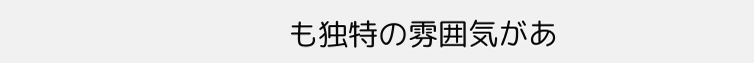も独特の雰囲気があ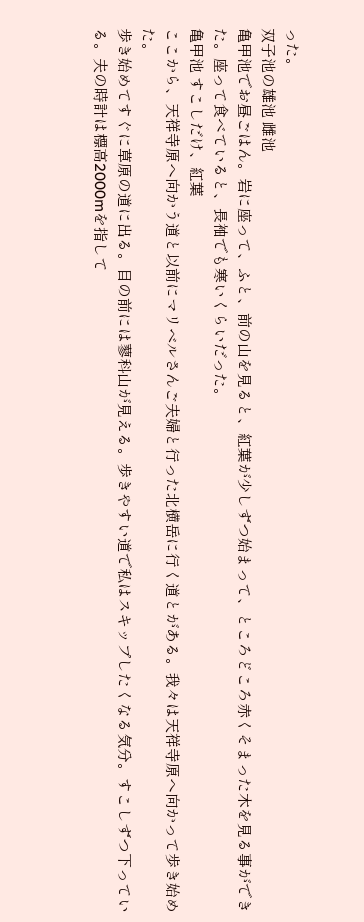った。
双子池の雄池 雌池
亀甲池でお昼ごはん。岩に座って、ふと、前の山を見ると、紅葉が少しずつ始まって、ところどころ赤くそまった木を見る事ができた。座って食べていると、長袖でも寒いくらいだった。
亀甲池 すこしだけ、紅葉
ここから、天祥寺原へ向かう道と以前にマリベルさんご夫婦と行った北横岳に行く道とがある。我々は天祥寺原へ向かって歩き始めた。
歩き始めてすぐに草原の道に出る。目の前には蓼科山が見える。歩きやすい道で私はスキップしたくなる気分。すこしずつ下っている。夫の時計は標高2000mを指して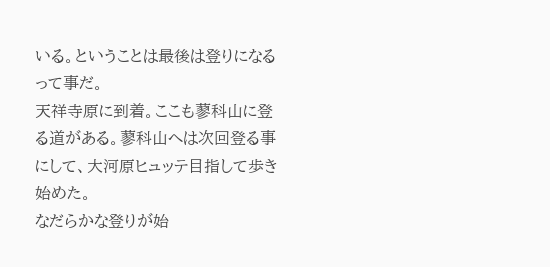いる。ということは最後は登りになるって事だ。
天祥寺原に到着。ここも蓼科山に登る道がある。蓼科山へは次回登る事にして、大河原ヒュッテ目指して歩き始めた。
なだらかな登りが始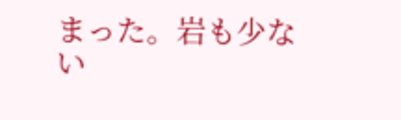まった。岩も少ない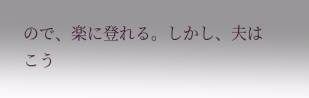ので、楽に登れる。しかし、夫はこう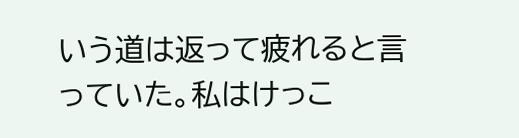いう道は返って疲れると言っていた。私はけっこ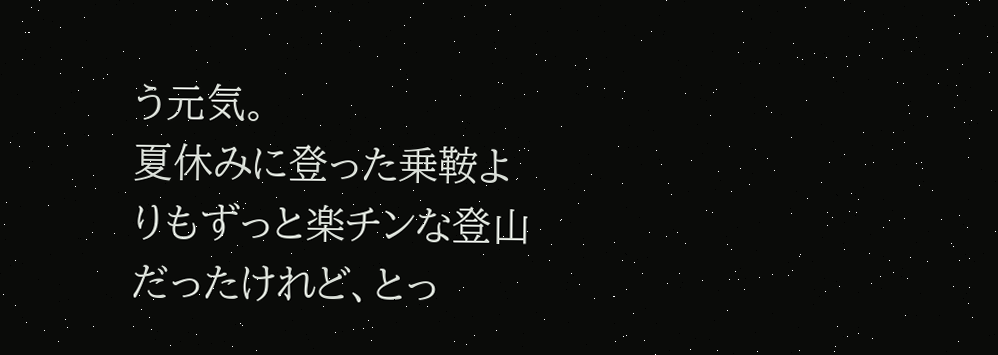う元気。
夏休みに登った乗鞍よりもずっと楽チンな登山だったけれど、とっ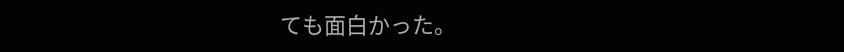ても面白かった。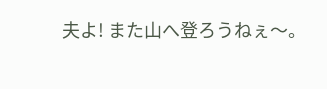夫よ! また山へ登ろうねぇ〜。